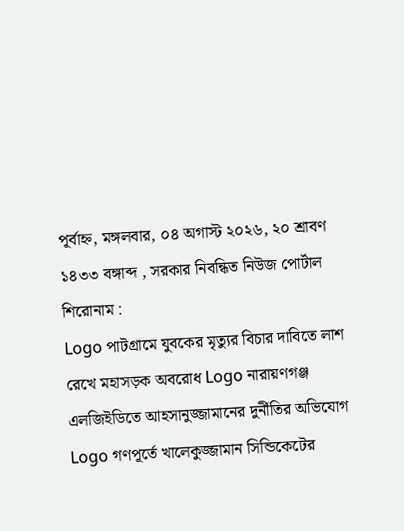পূর্বাহ্ন, মঙ্গলবার, ০৪ অগাস্ট ২০২৬, ২০ শ্রাবণ ১৪৩৩ বঙ্গাব্দ , সরকার নিবন্ধিত নিউজ পোর্টাল
শিরোনাম :
Logo পাটগ্রামে যুবকের মৃত্যুর বিচার দাবিতে লাশ রেখে মহাসড়ক অবরোধ Logo নারায়ণগঞ্জ এলজিইডিতে আহসানুজ্জামানের দুর্নীতির অভিযোগ Logo গণপূর্তে খালেকুজ্জামান সিন্ডিকেটের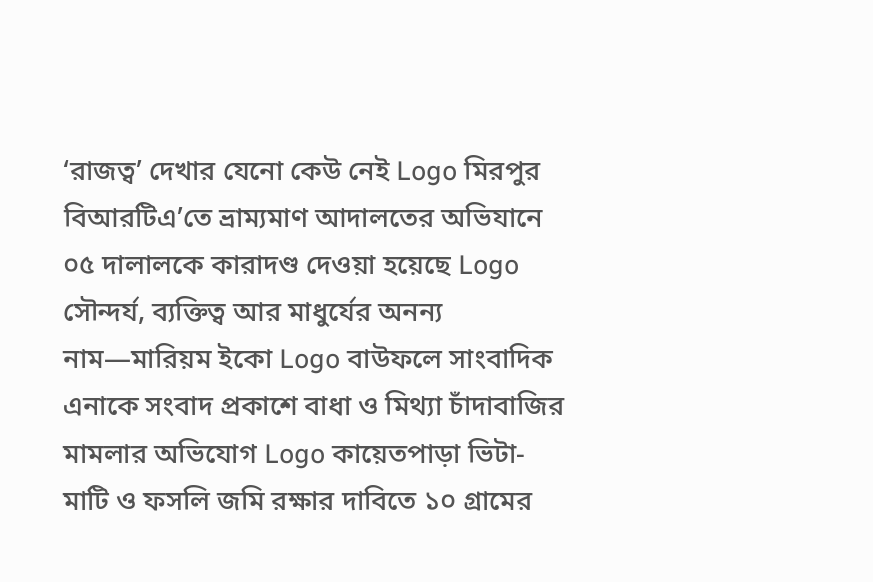‘রাজত্ব’ দেখার যেনো কেউ নেই Logo মিরপুর বিআরটিএ’তে ভ্রাম্যমাণ আদালতের অভিযানে ০৫ দালালকে কারাদণ্ড দেওয়া হয়েছে Logo সৌন্দর্য, ব্যক্তিত্ব আর মাধুর্যের অনন্য নাম—মারিয়ম ইকো Logo বাউফলে সাংবাদিক এনাকে সংবাদ প্রকাশে বাধা ও মিথ্যা চাঁদাবাজির মামলার অভিযোগ Logo কায়েতপাড়া ভিটা-মাটি ও ফসলি জমি রক্ষার দাবিতে ১০ গ্রামের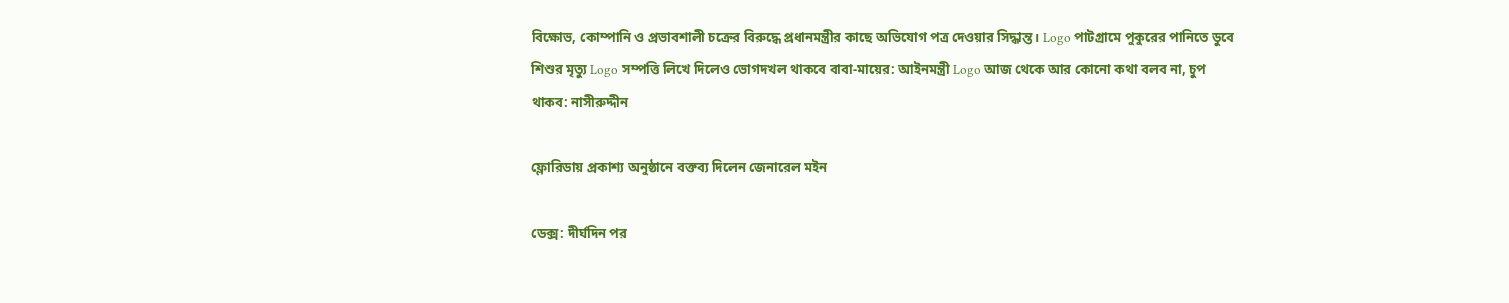বিক্ষোভ, কোম্পানি ও প্রভাবশালী চক্রের বিরুদ্ধে প্রধানমন্ত্রীর কাছে অভিযোগ পত্র দেওয়ার সিদ্ধান্ত। Logo পাটগ্রামে পুকুরের পানিতে ডুবে শিশুর মৃত্যু Logo সম্পত্তি লিখে দিলেও ভোগদখল থাকবে বাবা-মায়ের: আইনমন্ত্রী Logo আজ থেকে আর কোনো কথা বলব না, চুপ থাকব: নাসীরুদ্দীন

ফ্লোরিডায় প্রকাশ্য অনুষ্ঠানে বক্তব্য দিলেন জেনারেল মইন

ডেক্স: দীর্ঘদিন পর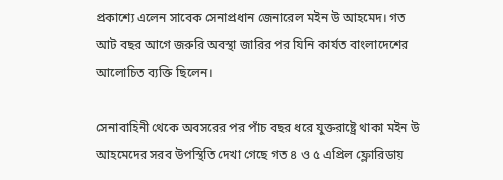প্রকাশ্যে এলেন সাবেক সেনাপ্রধান জেনারেল মইন উ আহমেদ। গত আট বছর আগে জরুরি অবস্থা জারির পর যিনি কার্যত বাংলাদেশের আলোচিত ব্যক্তি ছিলেন।

সেনাবাহিনী থেকে অবসরের পর পাঁচ বছর ধরে যুক্তরাষ্ট্রে থাকা মইন উ আহমেদের সরব উপস্থিতি দেখা গেছে গত ৪ ও ৫ এপ্রিল ফ্লোরিডায়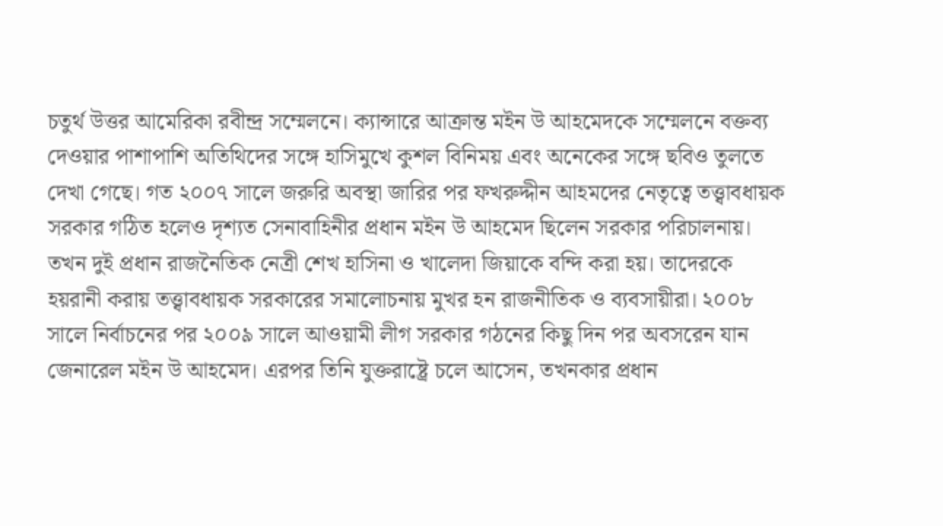চতুর্থ উত্তর আমেরিকা রবীন্দ্র সম্মেলনে। ক্যান্সারে আক্রান্ত মইন উ আহমেদকে সম্মেলনে বক্তব্য দেওয়ার পাশাপাশি অতিথিদের সঙ্গে হাসিমুখে কুশল বিনিময় এবং অনেকের সঙ্গে ছবিও তুলতে দেখা গেছে। গত ২০০৭ সালে জরুরি অবস্থা জারির পর ফখরুদ্দীন আহমদের নেতৃত্বে তত্ত্বাবধায়ক সরকার গঠিত হলেও দৃশ্যত সেনাবাহিনীর প্রধান মইন উ আহমেদ ছিলেন সরকার পরিচালনায়। তখন দুই প্রধান রাজনৈতিক নেত্রী শেখ হাসিনা ও খালেদা জিয়াকে বন্দি করা হয়। তাদেরকে হয়রানী করায় তত্ত্বাবধায়ক সরকারের সমালোচনায় মুখর হন রাজনীতিক ও ব্যবসায়ীরা। ২০০৮ সালে নির্বাচনের পর ২০০৯ সালে আওয়ামী লীগ সরকার গঠনের কিছু দিন পর অবসরেন যান জেনারেল মইন উ আহমেদ। এরপর তিনি যুক্তরাষ্ট্রে চলে আসেন, তখনকার প্রধান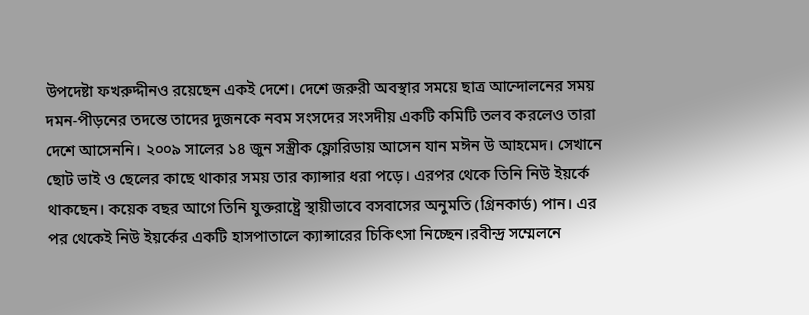উপদেষ্টা ফখরুদ্দীনও রয়েছেন একই দেশে। দেশে জরুরী অবস্থার সময়ে ছাত্র আন্দোলনের সময় দমন-পীড়নের তদন্তে তাদের দুজনকে নবম সংসদের সংসদীয় একটি কমিটি তলব করলেও তারা দেশে আসেননি। ২০০৯ সালের ১৪ জুন সস্ত্রীক ফ্লোরিডায় আসেন যান মঈন উ আহমেদ। সেখানে ছোট ভাই ও ছেলের কাছে থাকার সময় তার ক্যান্সার ধরা পড়ে। এরপর থেকে তিনি নিউ ইয়র্কে থাকছেন। কয়েক বছর আগে তিনি যুক্তরাষ্ট্রে স্থায়ীভাবে বসবাসের অনুমতি (গ্রিনকার্ড) পান। এর পর থেকেই নিউ ইয়র্কের একটি হাসপাতালে ক্যান্সারের চিকিৎসা নিচ্ছেন।রবীন্দ্র সম্মেলনে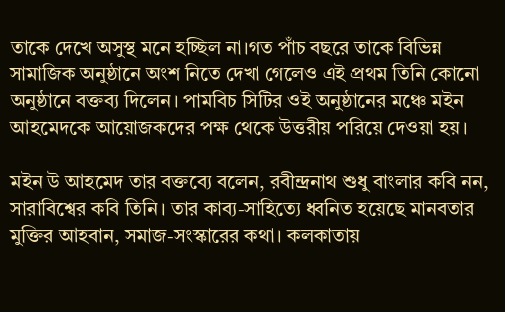তাকে দেখে অসুস্থ মনে হচ্ছিল না।গত পাঁচ বছরে তাকে বিভিন্ন সামাজিক অনুষ্ঠানে অংশ নিতে দেখা গেলেও এই প্রথম তিনি কোনো অনুষ্ঠানে বক্তব্য দিলেন। পামবিচ সিটির ওই অনুষ্ঠানের মঞ্চে মইন আহমেদকে আয়োজকদের পক্ষ থেকে উত্তরীয় পরিয়ে দেওয়া হয়।

মইন উ আহমেদ তার বক্তব্যে বলেন, রবীন্দ্রনাথ শুধু বাংলার কবি নন, সারাবিশ্বের কবি তিনি। তার কাব্য-সাহিত্যে ধ্বনিত হয়েছে মানবতার মুক্তির আহবান, সমাজ-সংস্কারের কথা। কলকাতায়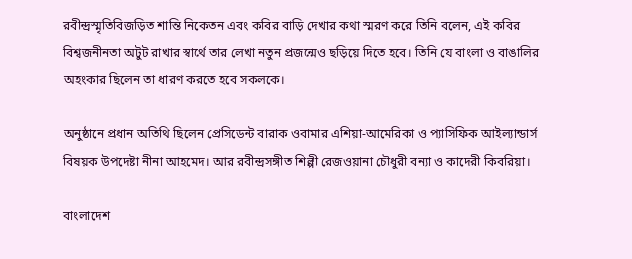রবীন্দ্রস্মৃতিবিজড়িত শান্তি নিকেতন এবং কবির বাড়ি দেখার কথা স্মরণ করে তিনি বলেন, এই কবির বিশ্বজনীনতা অটুট রাখার স্বার্থে তার লেখা নতুন প্রজন্মেও ছড়িয়ে দিতে হবে। তিনি যে বাংলা ও বাঙালির অহংকার ছিলেন তা ধারণ করতে হবে সকলকে।

অনুষ্ঠানে প্রধান অতিথি ছিলেন প্রেসিডেন্ট বারাক ওবামার এশিয়া-আমেরিকা ও প্যাসিফিক আইল্যান্ডার্স বিষয়ক উপদেষ্টা নীনা আহমেদ। আর রবীন্দ্রসঙ্গীত শিল্পী রেজওয়ানা চৌধুরী বন্যা ও কাদেরী কিবরিয়া।

বাংলাদেশ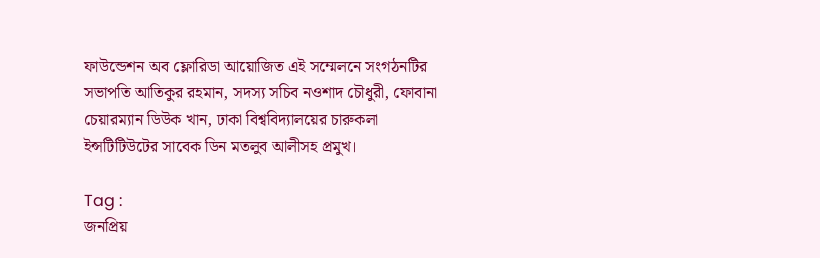ফাউন্ডেশন অব ফ্লোরিডা আয়োজিত এই সম্মেলনে সংগঠনটির সভাপতি আতিকুর রহমান, সদস্য সচিব নওশাদ চৌধুরী, ফোবানা চেয়ারম্যান ডিউক খান, ঢাকা বিশ্ববিদ্যালয়ের চারুকলা ইন্সটিটিউটের সাবেক ডিন মতলুব আলীসহ প্রমুখ।

Tag :
জনপ্রিয়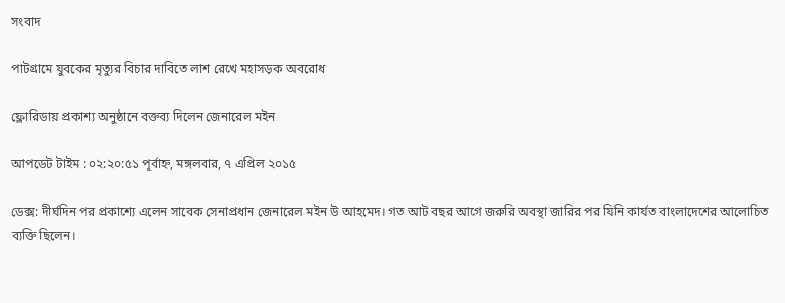সংবাদ

পাটগ্রামে যুবকের মৃত্যুর বিচার দাবিতে লাশ রেখে মহাসড়ক অবরোধ

ফ্লোরিডায় প্রকাশ্য অনুষ্ঠানে বক্তব্য দিলেন জেনারেল মইন

আপডেট টাইম : ০২:২০:৫১ পূর্বাহ্ন, মঙ্গলবার, ৭ এপ্রিল ২০১৫

ডেক্স: দীর্ঘদিন পর প্রকাশ্যে এলেন সাবেক সেনাপ্রধান জেনারেল মইন উ আহমেদ। গত আট বছর আগে জরুরি অবস্থা জারির পর যিনি কার্যত বাংলাদেশের আলোচিত ব্যক্তি ছিলেন।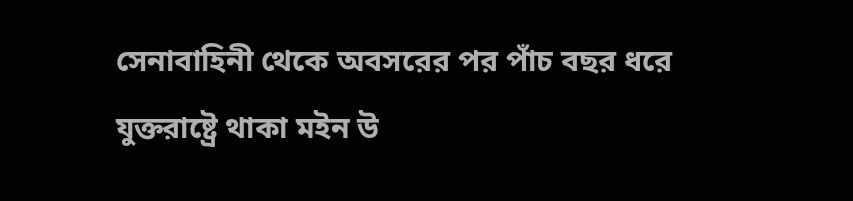সেনাবাহিনী থেকে অবসরের পর পাঁচ বছর ধরে যুক্তরাষ্ট্রে থাকা মইন উ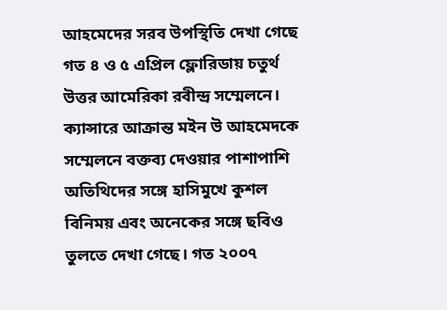আহমেদের সরব উপস্থিতি দেখা গেছে গত ৪ ও ৫ এপ্রিল ফ্লোরিডায় চতুর্থ উত্তর আমেরিকা রবীন্দ্র সম্মেলনে। ক্যান্সারে আক্রান্ত মইন উ আহমেদকে সম্মেলনে বক্তব্য দেওয়ার পাশাপাশি অতিথিদের সঙ্গে হাসিমুখে কুশল বিনিময় এবং অনেকের সঙ্গে ছবিও তুলতে দেখা গেছে। গত ২০০৭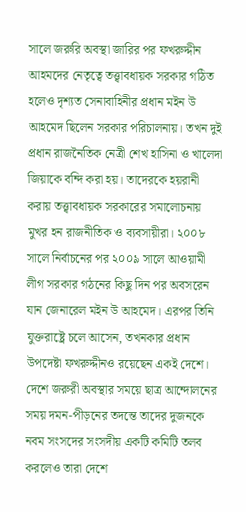সালে জরুরি অবস্থা জারির পর ফখরুদ্দীন আহমদের নেতৃত্বে তত্ত্বাবধায়ক সরকার গঠিত হলেও দৃশ্যত সেনাবাহিনীর প্রধান মইন উ আহমেদ ছিলেন সরকার পরিচালনায়। তখন দুই প্রধান রাজনৈতিক নেত্রী শেখ হাসিনা ও খালেদা জিয়াকে বন্দি করা হয়। তাদেরকে হয়রানী করায় তত্ত্বাবধায়ক সরকারের সমালোচনায় মুখর হন রাজনীতিক ও ব্যবসায়ীরা। ২০০৮ সালে নির্বাচনের পর ২০০৯ সালে আওয়ামী লীগ সরকার গঠনের কিছু দিন পর অবসরেন যান জেনারেল মইন উ আহমেদ। এরপর তিনি যুক্তরাষ্ট্রে চলে আসেন, তখনকার প্রধান উপদেষ্টা ফখরুদ্দীনও রয়েছেন একই দেশে। দেশে জরুরী অবস্থার সময়ে ছাত্র আন্দোলনের সময় দমন-পীড়নের তদন্তে তাদের দুজনকে নবম সংসদের সংসদীয় একটি কমিটি তলব করলেও তারা দেশে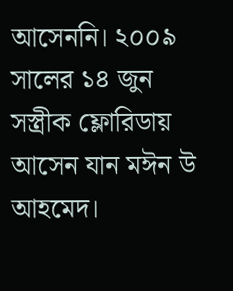আসেননি। ২০০৯ সালের ১৪ জুন সস্ত্রীক ফ্লোরিডায় আসেন যান মঈন উ আহমেদ।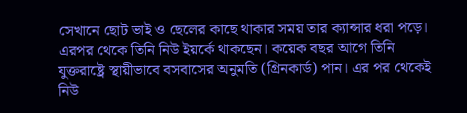সেখানে ছোট ভাই ও ছেলের কাছে থাকার সময় তার ক্যান্সার ধরা পড়ে। এরপর থেকে তিনি নিউ ইয়র্কে থাকছেন। কয়েক বছর আগে তিনি যুক্তরাষ্ট্রে স্থায়ীভাবে বসবাসের অনুমতি (গ্রিনকার্ড) পান। এর পর থেকেই নিউ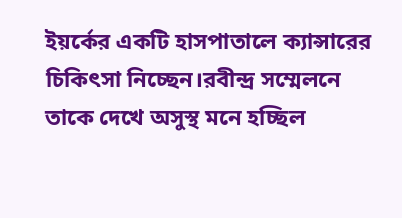ইয়র্কের একটি হাসপাতালে ক্যান্সারের চিকিৎসা নিচ্ছেন।রবীন্দ্র সম্মেলনে তাকে দেখে অসুস্থ মনে হচ্ছিল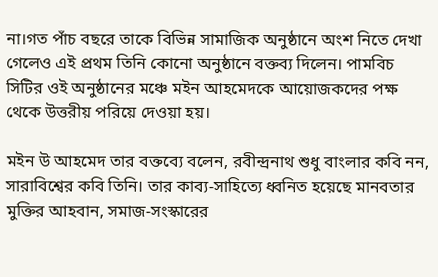না।গত পাঁচ বছরে তাকে বিভিন্ন সামাজিক অনুষ্ঠানে অংশ নিতে দেখা গেলেও এই প্রথম তিনি কোনো অনুষ্ঠানে বক্তব্য দিলেন। পামবিচ সিটির ওই অনুষ্ঠানের মঞ্চে মইন আহমেদকে আয়োজকদের পক্ষ থেকে উত্তরীয় পরিয়ে দেওয়া হয়।

মইন উ আহমেদ তার বক্তব্যে বলেন, রবীন্দ্রনাথ শুধু বাংলার কবি নন, সারাবিশ্বের কবি তিনি। তার কাব্য-সাহিত্যে ধ্বনিত হয়েছে মানবতার মুক্তির আহবান, সমাজ-সংস্কারের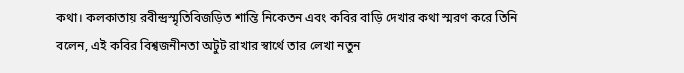কথা। কলকাতায় রবীন্দ্রস্মৃতিবিজড়িত শান্তি নিকেতন এবং কবির বাড়ি দেখার কথা স্মরণ করে তিনি বলেন, এই কবির বিশ্বজনীনতা অটুট রাখার স্বার্থে তার লেখা নতুন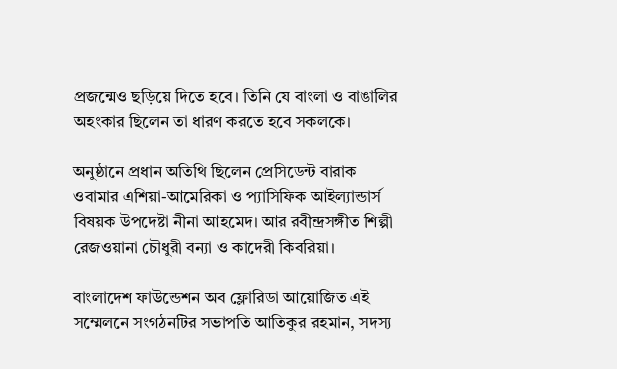প্রজন্মেও ছড়িয়ে দিতে হবে। তিনি যে বাংলা ও বাঙালির অহংকার ছিলেন তা ধারণ করতে হবে সকলকে।

অনুষ্ঠানে প্রধান অতিথি ছিলেন প্রেসিডেন্ট বারাক ওবামার এশিয়া-আমেরিকা ও প্যাসিফিক আইল্যান্ডার্স বিষয়ক উপদেষ্টা নীনা আহমেদ। আর রবীন্দ্রসঙ্গীত শিল্পী রেজওয়ানা চৌধুরী বন্যা ও কাদেরী কিবরিয়া।

বাংলাদেশ ফাউন্ডেশন অব ফ্লোরিডা আয়োজিত এই সম্মেলনে সংগঠনটির সভাপতি আতিকুর রহমান, সদস্য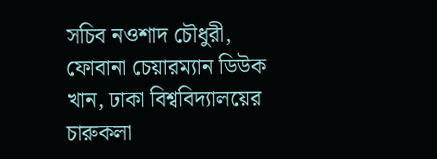সচিব নওশাদ চৌধুরী, ফোবানা চেয়ারম্যান ডিউক খান, ঢাকা বিশ্ববিদ্যালয়ের চারুকলা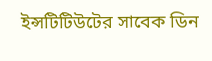ইন্সটিটিউটের সাবেক ডিন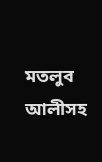মতলুব আলীসহ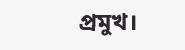প্রমুখ।